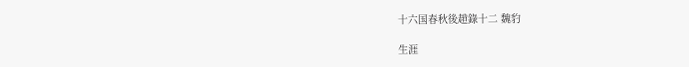十六国春秋後趙錄十二 魏豹

生涯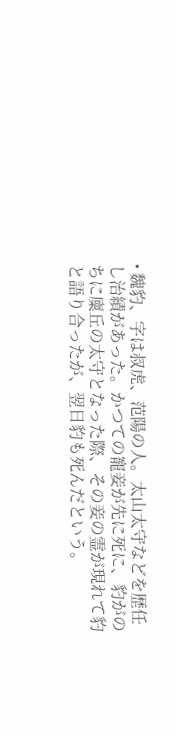• 魏豹、字は叔虎、范陽の人。太山太守などを歴任し治績があった。かつての寵妾が先に死に、豹がのちに廩丘の太守となった際、その妾の霊が現れて豹と語り合ったが、翌日豹も死んだという。